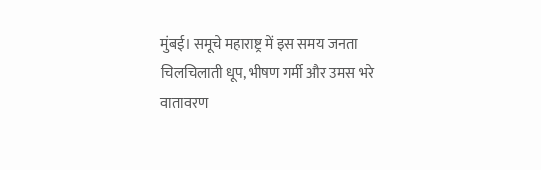मुंबई। समूचे महाराष्ट्र में इस समय जनता चिलचिलाती धूप, भीषण गर्मी और उमस भरे वातावरण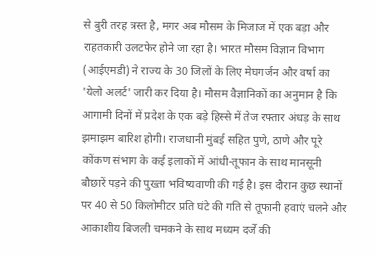से बुरी तरह त्रस्त है, मगर अब मौसम के मिजाज में एक बड़ा और राहतकारी उलटफेर होने जा रहा है। भारत मौसम विज्ञान विभाग (आईएमडी) ने राज्य के 30 जिलों के लिए मेघगर्जन और वर्षा का 'येलो अलर्ट' जारी कर दिया है। मौसम वैज्ञानिकों का अनुमान है कि आगामी दिनों में प्रदेश के एक बड़े हिस्से में तेज रफ्तार अंधड़ के साथ झमाझम बारिश होगी। राजधानी मुंबई सहित पुणे, ठाणे और पूरे कोंकण संभाग के कई इलाकों में आंधी-तूफान के साथ मानसूनी बौछारें पड़ने की पुख्ता भविष्यवाणी की गई है। इस दौरान कुछ स्थानों पर 40 से 50 किलोमीटर प्रति घंटे की गति से तूफानी हवाएं चलने और आकाशीय बिजली चमकने के साथ मध्यम दर्जे की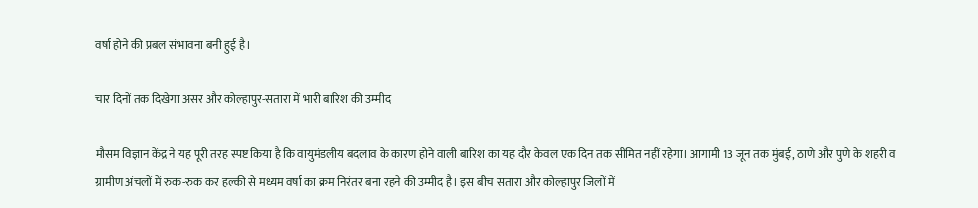वर्षा होने की प्रबल संभावना बनी हुई है।

चार दिनों तक दिखेगा असर और कोल्हापुर-सतारा में भारी बारिश की उम्मीद

मौसम विज्ञान केंद्र ने यह पूरी तरह स्पष्ट किया है कि वायुमंडलीय बदलाव के कारण होने वाली बारिश का यह दौर केवल एक दिन तक सीमित नहीं रहेगा। आगामी 13 जून तक मुंबई, ठाणे और पुणे के शहरी व ग्रामीण अंचलों में रुक-रुक कर हल्की से मध्यम वर्षा का क्रम निरंतर बना रहने की उम्मीद है। इस बीच सतारा और कोल्हापुर जिलों में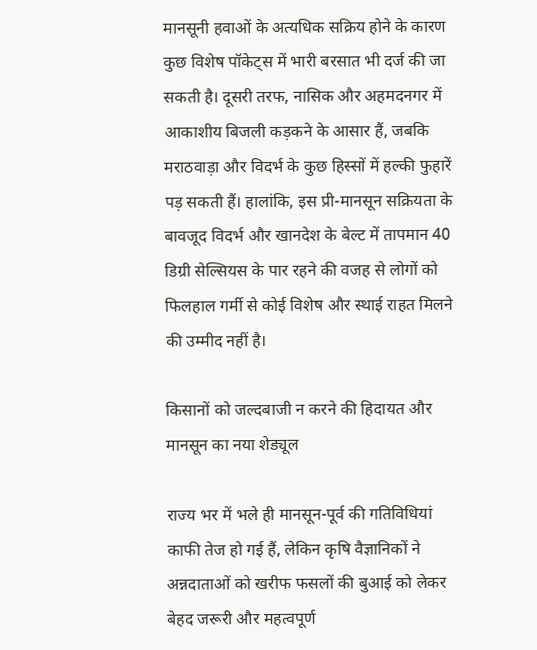मानसूनी हवाओं के अत्यधिक सक्रिय होने के कारण कुछ विशेष पॉकेट्स में भारी बरसात भी दर्ज की जा सकती है। दूसरी तरफ, नासिक और अहमदनगर में आकाशीय बिजली कड़कने के आसार हैं, जबकि मराठवाड़ा और विदर्भ के कुछ हिस्सों में हल्की फुहारें पड़ सकती हैं। हालांकि, इस प्री-मानसून सक्रियता के बावजूद विदर्भ और खानदेश के बेल्ट में तापमान 40 डिग्री सेल्सियस के पार रहने की वजह से लोगों को फिलहाल गर्मी से कोई विशेष और स्थाई राहत मिलने की उम्मीद नहीं है।

किसानों को जल्दबाजी न करने की हिदायत और मानसून का नया शेड्यूल

राज्य भर में भले ही मानसून-पूर्व की गतिविधियां काफी तेज हो गई हैं, लेकिन कृषि वैज्ञानिकों ने अन्नदाताओं को खरीफ फसलों की बुआई को लेकर बेहद जरूरी और महत्वपूर्ण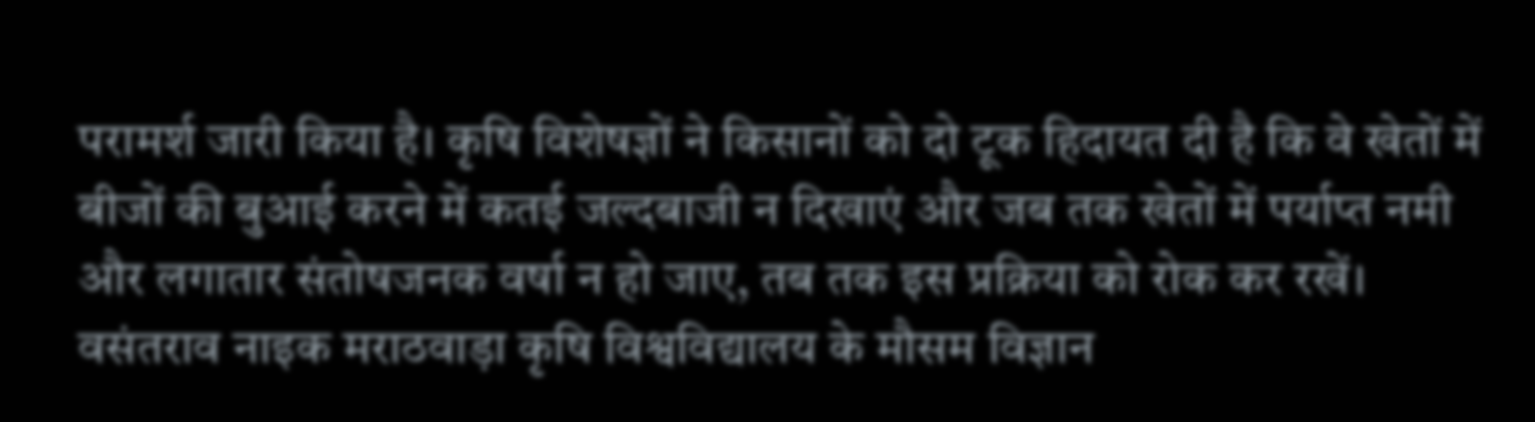परामर्श जारी किया है। कृषि विशेषज्ञों ने किसानों को दो टूक हिदायत दी है कि वे खेतों में बीजों की बुआई करने में कतई जल्दबाजी न दिखाएं और जब तक खेतों में पर्याप्त नमी और लगातार संतोषजनक वर्षा न हो जाए, तब तक इस प्रक्रिया को रोक कर रखें। वसंतराव नाइक मराठवाड़ा कृषि विश्वविद्यालय के मौसम विज्ञान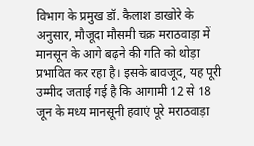विभाग के प्रमुख डॉ. कैलाश डाखोरे के अनुसार, मौजूदा मौसमी चक्र मराठवाड़ा में मानसून के आगे बढ़ने की गति को थोड़ा प्रभावित कर रहा है। इसके बावजूद, यह पूरी उम्मीद जताई गई है कि आगामी 12 से 18 जून के मध्य मानसूनी हवाएं पूरे मराठवाड़ा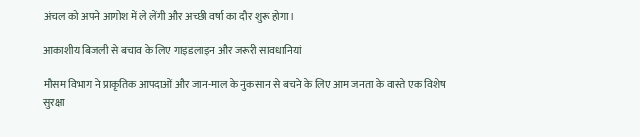अंचल को अपने आगोश में ले लेंगी और अच्छी वर्षा का दौर शुरू होगा।

आकाशीय बिजली से बचाव के लिए गाइडलाइन और जरूरी सावधानियां

मौसम विभाग ने प्राकृतिक आपदाओं और जान-माल के नुकसान से बचने के लिए आम जनता के वास्ते एक विशेष सुरक्षा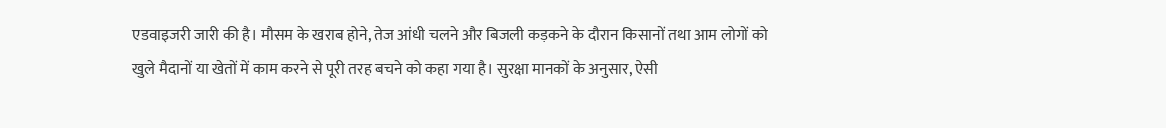एडवाइजरी जारी की है। मौसम के खराब होने, तेज आंधी चलने और बिजली कड़कने के दौरान किसानों तथा आम लोगों को खुले मैदानों या खेतों में काम करने से पूरी तरह बचने को कहा गया है। सुरक्षा मानकों के अनुसार, ऐसी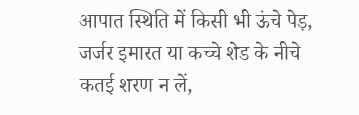आपात स्थिति में किसी भी ऊंचे पेड़, जर्जर इमारत या कच्चे शेड के नीचे कतई शरण न लें,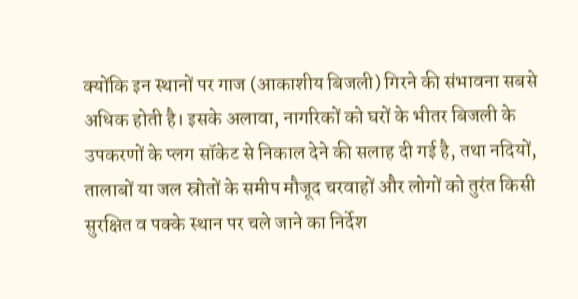क्योंकि इन स्थानों पर गाज (आकाशीय बिजली) गिरने की संभावना सबसे अधिक होती है। इसके अलावा, नागरिकों को घरों के भीतर बिजली के उपकरणों के प्लग सॉकेट से निकाल देने की सलाह दी गई है, तथा नदियों, तालाबों या जल स्रोतों के समीप मौजूद चरवाहों और लोगों को तुरंत किसी सुरक्षित व पक्के स्थान पर चले जाने का निर्देश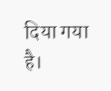दिया गया है।